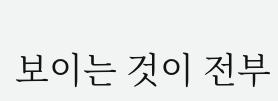보이는 것이 전부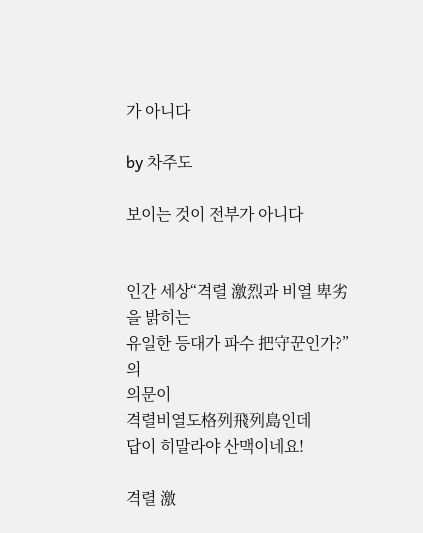가 아니다

by 차주도

보이는 것이 전부가 아니다


인간 세상“격렬 激烈과 비열 卑劣을 밝히는
유일한 등대가 파수 把守꾼인가?”의
의문이
격렬비열도格列飛列島인데
답이 히말라야 산맥이네요!

격렬 激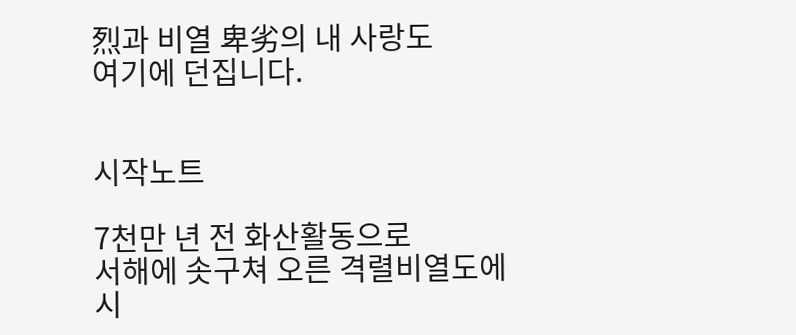烈과 비열 卑劣의 내 사랑도
여기에 던집니다.


시작노트

7천만 년 전 화산활동으로
서해에 솟구쳐 오른 격렬비열도에
시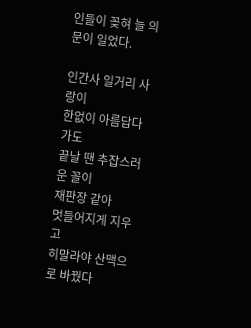인들이 꽂혀 늘 의문이 일었다.

인간사 일거리 사랑이
한없이 아름답다가도
끝날 땐 추잡스러운 꼴이
재판장 같아
멋들어지게 지우고
히말라야 산맥으로 바꿨다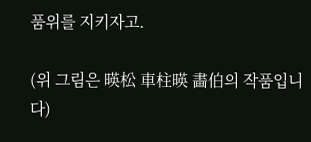품위를 지키자고.

(위 그림은 暎松 車柱暎 畵伯의 작품입니다)